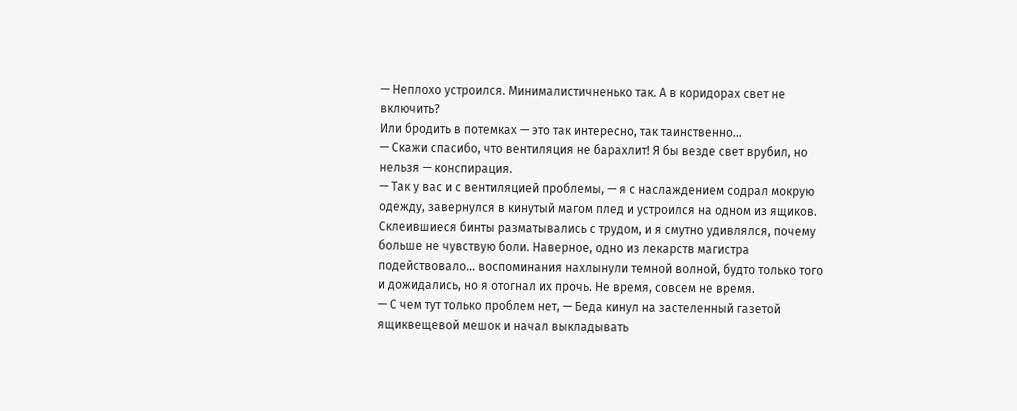— Неплохо устроился. Минималистичненько так. А в коридорах свет не включить?
Или бродить в потемках — это так интересно, так таинственно…
— Скажи спасибо, что вентиляция не барахлит! Я бы везде свет врубил, но нельзя — конспирация.
— Так у вас и с вентиляцией проблемы, — я с наслаждением содрал мокрую одежду, завернулся в кинутый магом плед и устроился на одном из ящиков. Склеившиеся бинты разматывались с трудом, и я смутно удивлялся, почему больше не чувствую боли. Наверное, одно из лекарств магистра подействовало… воспоминания нахлынули темной волной, будто только того и дожидались, но я отогнал их прочь. Не время, совсем не время.
— С чем тут только проблем нет, — Беда кинул на застеленный газетой ящиквещевой мешок и начал выкладывать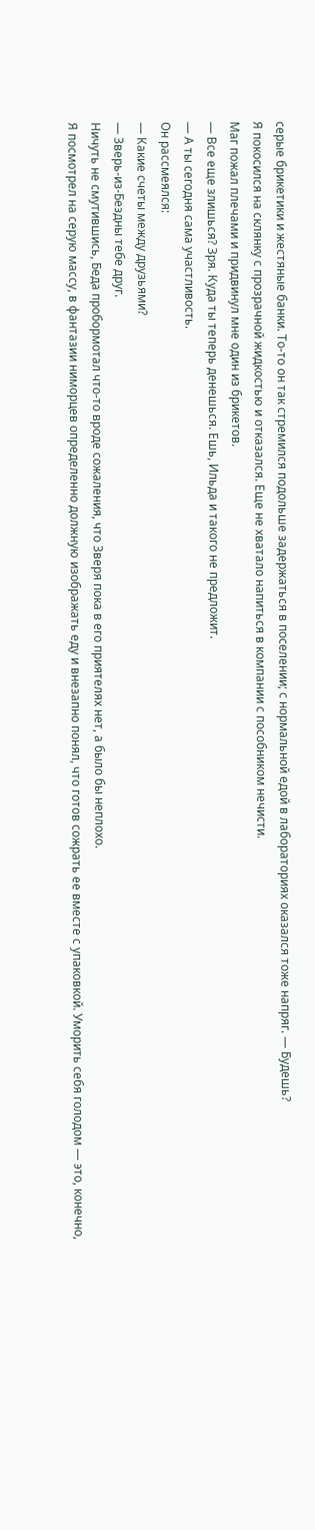серые брикетики и жестяные банки. То-то он так стремился подольше задержаться в поселении; с нормальной едой в лабораториях оказался тоже напряг. — Будешь?
Я покосился на склянку с прозрачной жидкостью и отказался. Еще не хватало напиться в компании с пособником нечисти.
Маг пожал плечами и придвинул мне один из брикетов.
— Все еще злишься? Зря. Куда ты теперь денешься. Ешь, Ильда и такого не предложит.
— А ты сегодня сама участливость.
Он рассмеялся:
— Какие счеты между друзьями?
— Зверь-из-Бездны тебе друг.
Ничуть не смутившись, Беда пробормотал что-то вроде сожаления, что Зверя пока в его приятелях нет, а было бы неплохо.
Я посмотрел на серую массу, в фантазии ниморцев определенно должную изображать еду и внезапно понял, что готов сожрать ее вместе с упаковкой. Уморить себя голодом — это, конечно,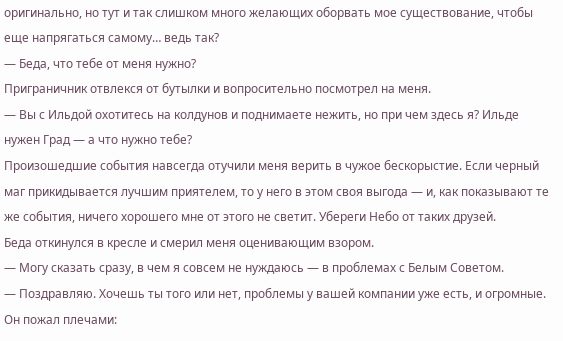оригинально, но тут и так слишком много желающих оборвать мое существование, чтобы еще напрягаться самому… ведь так?
— Беда, что тебе от меня нужно?
Приграничник отвлекся от бутылки и вопросительно посмотрел на меня.
— Вы с Ильдой охотитесь на колдунов и поднимаете нежить, но при чем здесь я? Ильде нужен Град — а что нужно тебе?
Произошедшие события навсегда отучили меня верить в чужое бескорыстие. Если черный маг прикидывается лучшим приятелем, то у него в этом своя выгода — и, как показывают те же события, ничего хорошего мне от этого не светит. Убереги Небо от таких друзей.
Беда откинулся в кресле и смерил меня оценивающим взором.
— Могу сказать сразу, в чем я совсем не нуждаюсь — в проблемах с Белым Советом.
— Поздравляю. Хочешь ты того или нет, проблемы у вашей компании уже есть, и огромные.
Он пожал плечами: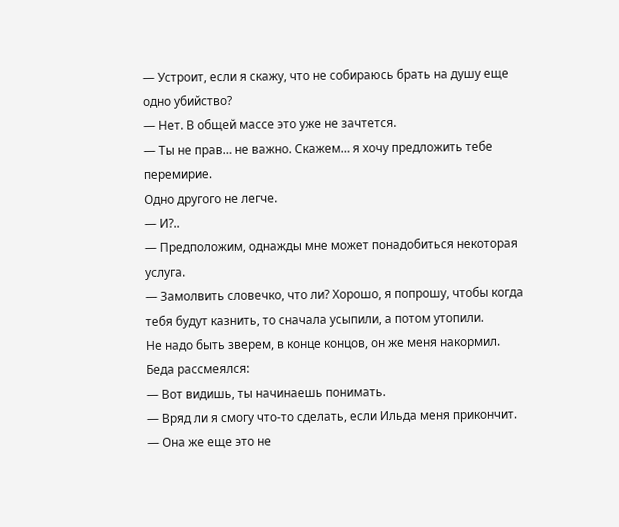— Устроит, если я скажу, что не собираюсь брать на душу еще одно убийство?
— Нет. В общей массе это уже не зачтется.
— Ты не прав… не важно. Скажем… я хочу предложить тебе перемирие.
Одно другого не легче.
— И?..
— Предположим, однажды мне может понадобиться некоторая услуга.
— Замолвить словечко, что ли? Хорошо, я попрошу, чтобы когда тебя будут казнить, то сначала усыпили, а потом утопили.
Не надо быть зверем, в конце концов, он же меня накормил. Беда рассмеялся:
— Вот видишь, ты начинаешь понимать.
— Вряд ли я смогу что-то сделать, если Ильда меня прикончит.
— Она же еще это не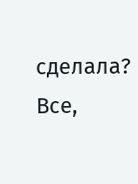сделала? Все,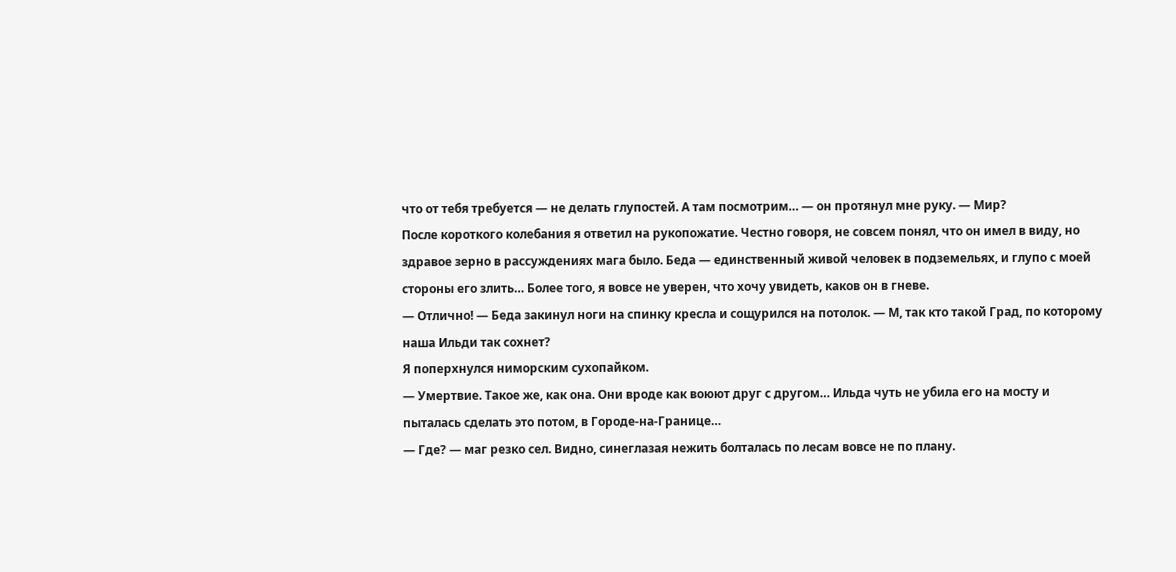что от тебя требуется — не делать глупостей. А там посмотрим… — он протянул мне руку. — Мир?
После короткого колебания я ответил на рукопожатие. Честно говоря, не совсем понял, что он имел в виду, но здравое зерно в рассуждениях мага было. Беда — единственный живой человек в подземельях, и глупо с моей стороны его злить… Более того, я вовсе не уверен, что хочу увидеть, каков он в гневе.
— Отлично! — Беда закинул ноги на спинку кресла и сощурился на потолок. — М, так кто такой Град, по которому наша Ильди так сохнет?
Я поперхнулся ниморским сухопайком.
— Умертвие. Такое же, как она. Они вроде как воюют друг с другом… Ильда чуть не убила его на мосту и пыталась сделать это потом, в Городе-на-Границе…
— Где? — маг резко сел. Видно, синеглазая нежить болталась по лесам вовсе не по плану.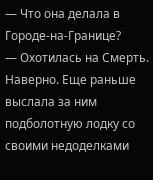— Что она делала в Городе-на-Границе?
— Охотилась на Смерть. Наверно. Еще раньше выслала за ним подболотную лодку со своими недоделками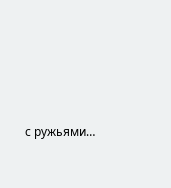с ружьями…